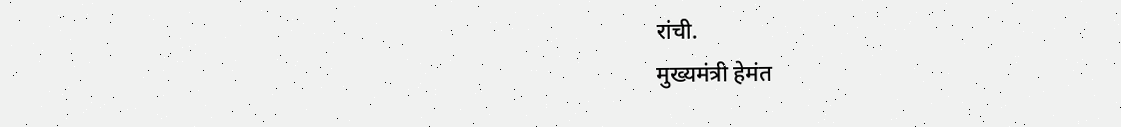रांची.
मुख्यमंत्री हेमंत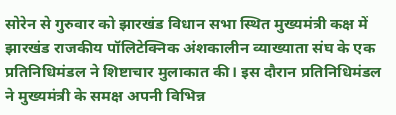सोरेन से गुरुवार को झारखंड विधान सभा स्थित मुख्यमंत्री कक्ष में झारखंड राजकीय पॉलिटेक्निक अंशकालीन व्याख्याता संघ के एक प्रतिनिधिमंडल ने शिष्टाचार मुलाकात की। इस दौरान प्रतिनिधिमंडल ने मुख्यमंत्री के समक्ष अपनी विभिन्न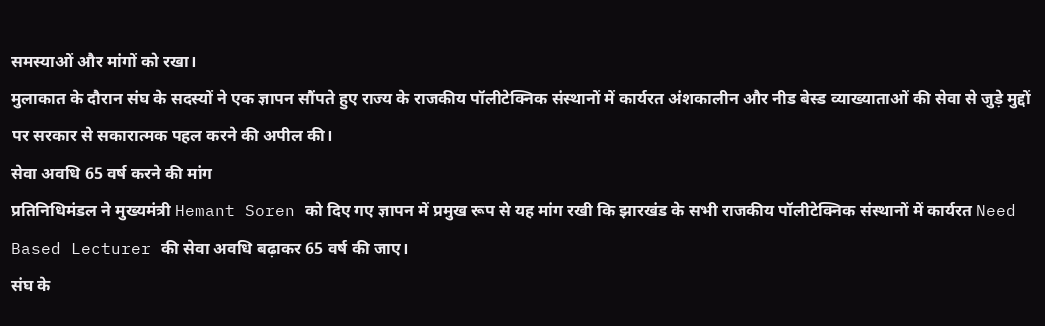समस्याओं और मांगों को रखा।
मुलाकात के दौरान संघ के सदस्यों ने एक ज्ञापन सौंपते हुए राज्य के राजकीय पॉलीटेक्निक संस्थानों में कार्यरत अंशकालीन और नीड बेस्ड व्याख्याताओं की सेवा से जुड़े मुद्दों पर सरकार से सकारात्मक पहल करने की अपील की।
सेवा अवधि 65 वर्ष करने की मांग
प्रतिनिधिमंडल ने मुख्यमंत्री Hemant Soren को दिए गए ज्ञापन में प्रमुख रूप से यह मांग रखी कि झारखंड के सभी राजकीय पॉलीटेक्निक संस्थानों में कार्यरत Need Based Lecturer की सेवा अवधि बढ़ाकर 65 वर्ष की जाए।
संघ के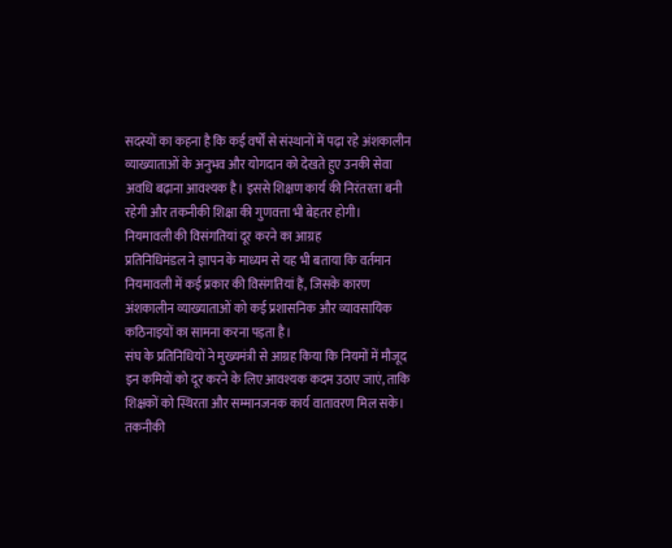सदस्यों का कहना है कि कई वर्षों से संस्थानों में पढ़ा रहे अंशकालीन व्याख्याताओं के अनुभव और योगदान को देखते हुए उनकी सेवा अवधि बढ़ाना आवश्यक है। इससे शिक्षण कार्य की निरंतरता बनी रहेगी और तकनीकी शिक्षा की गुणवत्ता भी बेहतर होगी।
नियमावली की विसंगतियां दूर करने का आग्रह
प्रतिनिधिमंडल ने ज्ञापन के माध्यम से यह भी बताया कि वर्तमान नियमावली में कई प्रकार की विसंगतियां हैं, जिसके कारण अंशकालीन व्याख्याताओं को कई प्रशासनिक और व्यावसायिक कठिनाइयों का सामना करना पड़ता है।
संघ के प्रतिनिधियों ने मुख्यमंत्री से आग्रह किया कि नियमों में मौजूद इन कमियों को दूर करने के लिए आवश्यक कदम उठाए जाएं, ताकि शिक्षकों को स्थिरता और सम्मानजनक कार्य वातावरण मिल सके।
तकनीकी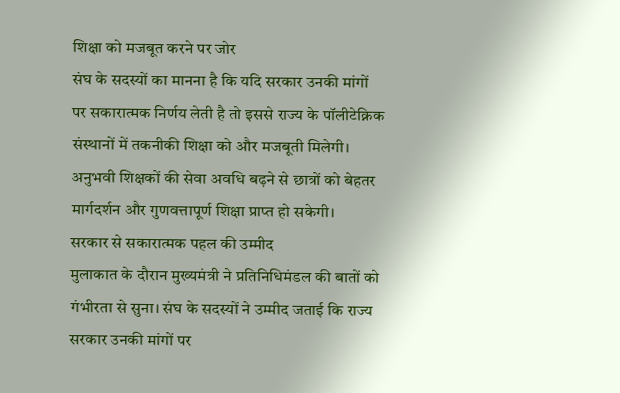शिक्षा को मजबूत करने पर जोर
संघ के सदस्यों का मानना है कि यदि सरकार उनकी मांगों पर सकारात्मक निर्णय लेती है तो इससे राज्य के पॉलीटेक्निक संस्थानों में तकनीकी शिक्षा को और मजबूती मिलेगी। अनुभवी शिक्षकों की सेवा अवधि बढ़ने से छात्रों को बेहतर मार्गदर्शन और गुणवत्तापूर्ण शिक्षा प्राप्त हो सकेगी।
सरकार से सकारात्मक पहल की उम्मीद
मुलाकात के दौरान मुख्यमंत्री ने प्रतिनिधिमंडल की बातों को गंभीरता से सुना। संघ के सदस्यों ने उम्मीद जताई कि राज्य सरकार उनकी मांगों पर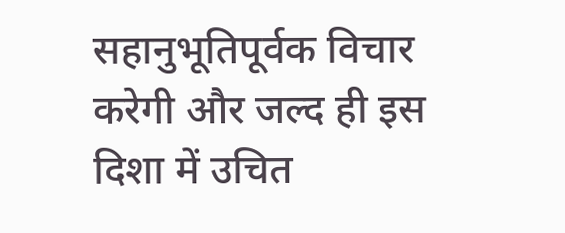सहानुभूतिपूर्वक विचार करेगी और जल्द ही इस दिशा में उचित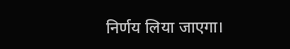निर्णय लिया जाएगा।